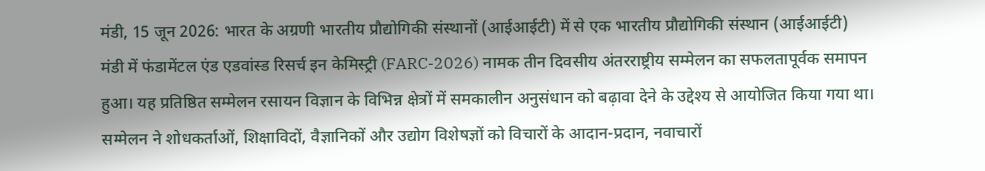मंडी, 15 जून 2026: भारत के अग्रणी भारतीय प्रौद्योगिकी संस्थानों (आईआईटी) में से एक भारतीय प्रौद्योगिकी संस्थान (आईआईटी) मंडी में फंडामेंटल एंड एडवांस्ड रिसर्च इन केमिस्ट्री (FARC-2026) नामक तीन दिवसीय अंतरराष्ट्रीय सम्मेलन का सफलतापूर्वक समापन हुआ। यह प्रतिष्ठित सम्मेलन रसायन विज्ञान के विभिन्न क्षेत्रों में समकालीन अनुसंधान को बढ़ावा देने के उद्देश्य से आयोजित किया गया था। सम्मेलन ने शोधकर्ताओं, शिक्षाविदों, वैज्ञानिकों और उद्योग विशेषज्ञों को विचारों के आदान-प्रदान, नवाचारों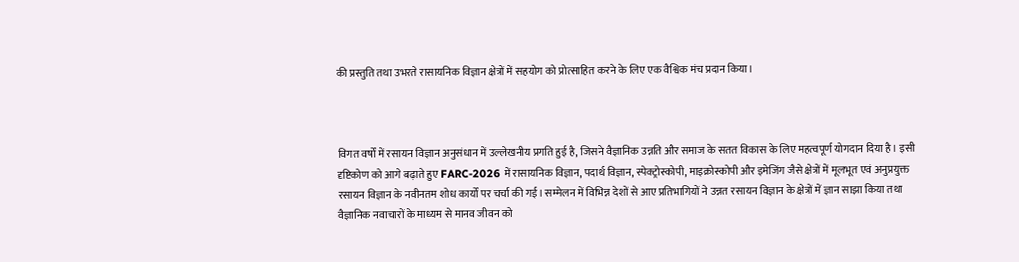की प्रस्तुति तथा उभरते रासायनिक विज्ञान क्षेत्रों में सहयोग को प्रोत्साहित करने के लिए एक वैश्विक मंच प्रदान किया।



विगत वर्षों में रसायन विज्ञान अनुसंधान में उल्लेखनीय प्रगति हुई है, जिसने वैज्ञानिक उन्नति और समाज के सतत विकास के लिए महत्वपूर्ण योगदान दिया है। इसी दृष्टिकोण को आगे बढ़ाते हुए FARC-2026 में रासायनिक विज्ञान, पदार्थ विज्ञान, स्पेक्ट्रोस्कोपी, माइक्रोस्कोपी और इमेजिंग जैसे क्षेत्रों में मूलभूत एवं अनुप्रयुक्त रसायन विज्ञान के नवीनतम शोध कार्यों पर चर्चा की गई। सम्मेलन में विभिन्न देशों से आए प्रतिभागियों ने उन्नत रसायन विज्ञान के क्षेत्रों में ज्ञान साझा किया तथा वैज्ञानिक नवाचारों के माध्यम से मानव जीवन को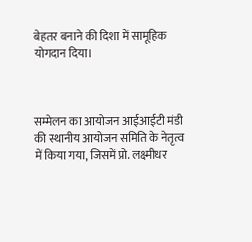बेहतर बनाने की दिशा में सामूहिक योगदान दिया।



सम्मेलन का आयोजन आईआईटी मंडी की स्थानीय आयोजन समिति के नेतृत्व में किया गया, जिसमें प्रो. लक्ष्मीधर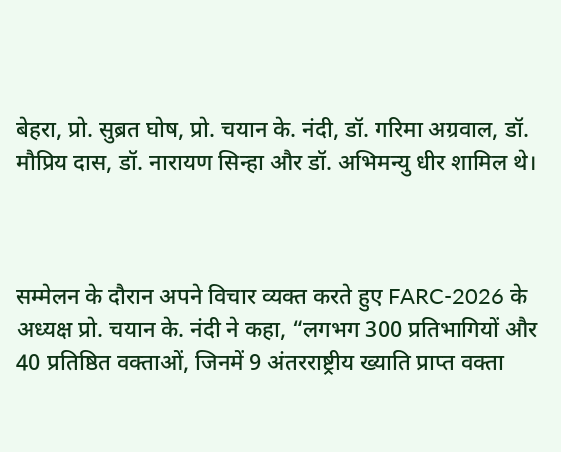बेहरा, प्रो. सुब्रत घोष, प्रो. चयान के. नंदी, डॉ. गरिमा अग्रवाल, डॉ. मौप्रिय दास, डॉ. नारायण सिन्हा और डॉ. अभिमन्यु धीर शामिल थे।



सम्मेलन के दौरान अपने विचार व्यक्त करते हुए FARC-2026 के अध्यक्ष प्रो. चयान के. नंदी ने कहा, “लगभग 300 प्रतिभागियों और 40 प्रतिष्ठित वक्ताओं, जिनमें 9 अंतरराष्ट्रीय ख्याति प्राप्त वक्ता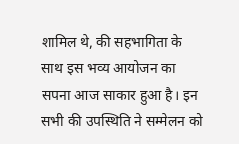शामिल थे, की सहभागिता के साथ इस भव्य आयोजन का सपना आज साकार हुआ है। इन सभी की उपस्थिति ने सम्मेलन को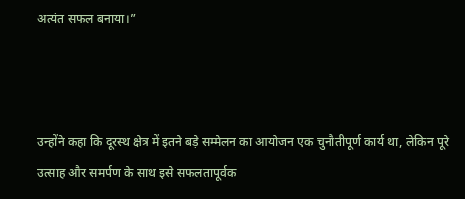अत्यंत सफल बनाया।”



उन्होंने कहा कि दूरस्थ क्षेत्र में इतने बड़े सम्मेलन का आयोजन एक चुनौतीपूर्ण कार्य था, लेकिन पूरे उत्साह और समर्पण के साथ इसे सफलतापूर्वक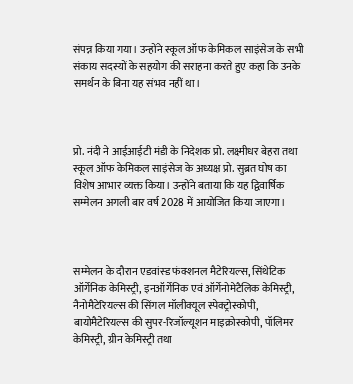संपन्न किया गया। उन्होंने स्कूल ऑफ केमिकल साइंसेज के सभी संकाय सदस्यों के सहयोग की सराहना करते हुए कहा कि उनके समर्थन के बिना यह संभव नहीं था।



प्रो. नंदी ने आईआईटी मंडी के निदेशक प्रो. लक्ष्मीधर बेहरा तथा स्कूल ऑफ केमिकल साइंसेज के अध्यक्ष प्रो. सुब्रत घोष का विशेष आभार व्यक्त किया। उन्होंने बताया कि यह द्विवार्षिक सम्मेलन अगली बार वर्ष 2028 में आयोजित किया जाएगा।



सम्मेलन के दौरान एडवांस्ड फंक्शनल मैटेरियल्स, सिंथेटिक ऑर्गेनिक केमिस्ट्री, इनऑर्गेनिक एवं ऑर्गेनोमेटैलिक केमिस्ट्री, नैनोमैटेरियल्स की सिंगल मॉलीक्यूल स्पेक्ट्रोस्कोपी, बायोमैटेरियल्स की सुपर-रिजॉल्यूशन माइक्रोस्कोपी, पॉलिमर केमिस्ट्री, ग्रीन केमिस्ट्री तथा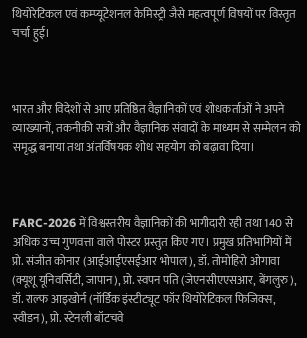थियोरेटिकल एवं कम्प्यूटेशनल केमिस्ट्री जैसे महत्वपूर्ण विषयों पर विस्तृत चर्चा हुई।



भारत और विदेशों से आए प्रतिष्ठित वैज्ञानिकों एवं शोधकर्ताओं ने अपने व्याख्यानों, तकनीकी सत्रों और वैज्ञानिक संवादों के माध्यम से सम्मेलन को समृद्ध बनाया तथा अंतर्विषयक शोध सहयोग को बढ़ावा दिया।



FARC-2026 में विश्वस्तरीय वैज्ञानिकों की भागीदारी रही तथा 140 से अधिक उच्च गुणवत्ता वाले पोस्टर प्रस्तुत किए गए। प्रमुख प्रतिभागियों में प्रो. संजीत कोनार (आईआईएसईआर भोपाल), डॉ. तोमोहिरो ओगावा (क्यूशू यूनिवर्सिटी, जापान), प्रो. स्वपन पति (जेएनसीएएसआर, बेंगलुरु), डॉ. राल्फ आइखोर्न (नॉर्डिक इंस्टीट्यूट फॉर थियोरेटिकल फिजिक्स, स्वीडन), प्रो. स्टेनली बॉटचवे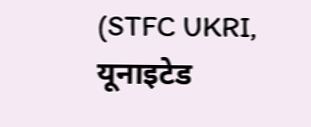(STFC UKRI, यूनाइटेड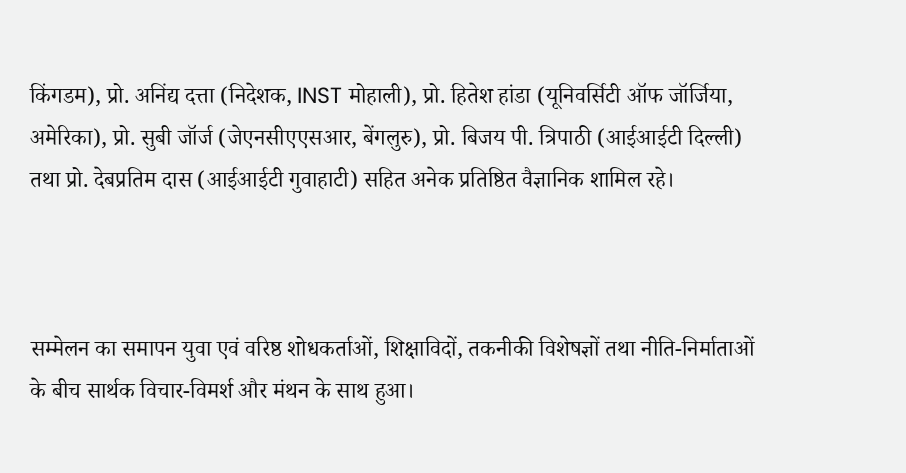किंगडम), प्रो. अनिंद्य दत्ता (निदेशक, INST मोहाली), प्रो. हितेश हांडा (यूनिवर्सिटी ऑफ जॉर्जिया, अमेरिका), प्रो. सुबी जॉर्ज (जेएनसीएएसआर, बेंगलुरु), प्रो. बिजय पी. त्रिपाठी (आईआईटी दिल्ली) तथा प्रो. देबप्रतिम दास (आईआईटी गुवाहाटी) सहित अनेक प्रतिष्ठित वैज्ञानिक शामिल रहे।



सम्मेलन का समापन युवा एवं वरिष्ठ शोधकर्ताओं, शिक्षाविदों, तकनीकी विशेषज्ञों तथा नीति-निर्माताओं के बीच सार्थक विचार-विमर्श और मंथन के साथ हुआ।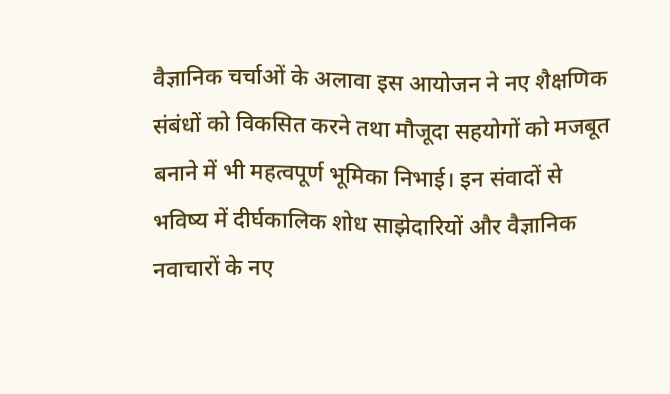वैज्ञानिक चर्चाओं के अलावा इस आयोजन ने नए शैक्षणिक संबंधों को विकसित करने तथा मौजूदा सहयोगों को मजबूत बनाने में भी महत्वपूर्ण भूमिका निभाई। इन संवादों से भविष्य में दीर्घकालिक शोध साझेदारियों और वैज्ञानिक नवाचारों के नए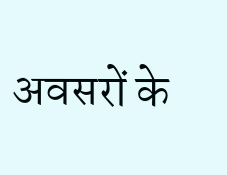अवसरों के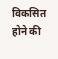विकसित होने की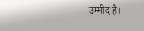उम्मीद है।